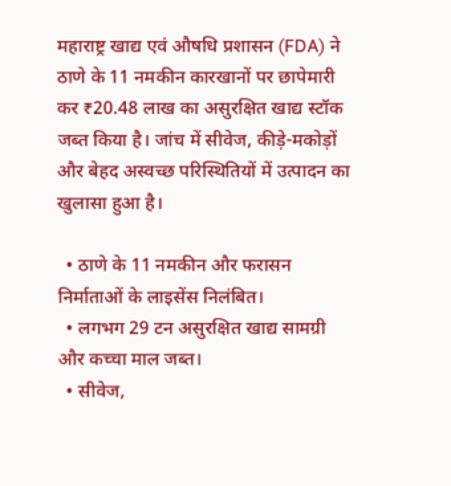महाराष्ट्र खाद्य एवं औषधि प्रशासन (FDA) ने ठाणे के 11 नमकीन कारखानों पर छापेमारी कर ₹20.48 लाख का असुरक्षित खाद्य स्टॉक जब्त किया है। जांच में सीवेज, कीड़े-मकोड़ों और बेहद अस्वच्छ परिस्थितियों में उत्पादन का खुलासा हुआ है।

  • ठाणे के 11 नमकीन और फरासन निर्माताओं के लाइसेंस निलंबित।
  • लगभग 29 टन असुरक्षित खाद्य सामग्री और कच्चा माल जब्त।
  • सीवेज,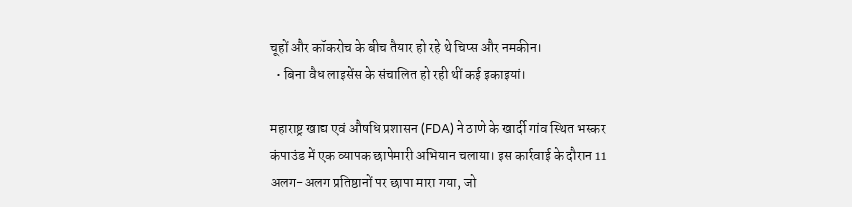चूहों और कॉकरोच के बीच तैयार हो रहे थे चिप्स और नमकीन।
  • बिना वैध लाइसेंस के संचालित हो रही थीं कई इकाइयां।

महाराष्ट्र खाद्य एवं औषधि प्रशासन (FDA) ने ठाणे के खार्दी गांव स्थित भस्कर कंपाउंड में एक व्यापक छापेमारी अभियान चलाया। इस कार्रवाई के दौरान 11 अलग-अलग प्रतिष्ठानों पर छापा मारा गया, जो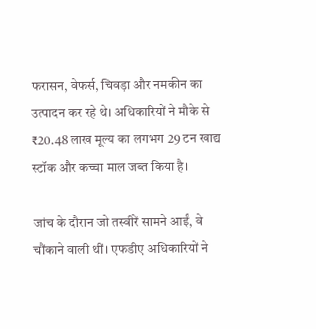फरासन, वेफर्स, चिवड़ा और नमकीन का उत्पादन कर रहे थे। अधिकारियों ने मौके से ₹20.48 लाख मूल्य का लगभग 29 टन खाद्य स्टॉक और कच्चा माल जब्त किया है।

जांच के दौरान जो तस्वीरें सामने आईं, वे चौंकाने वाली थीं। एफडीए अधिकारियों ने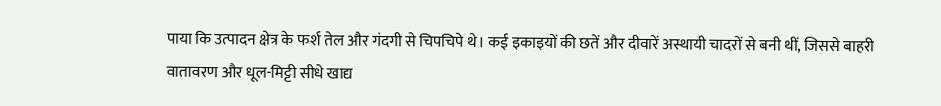पाया कि उत्पादन क्षेत्र के फर्श तेल और गंदगी से चिपचिपे थे। कई इकाइयों की छतें और दीवारें अस्थायी चादरों से बनी थीं, जिससे बाहरी वातावरण और धूल-मिट्टी सीधे खाद्य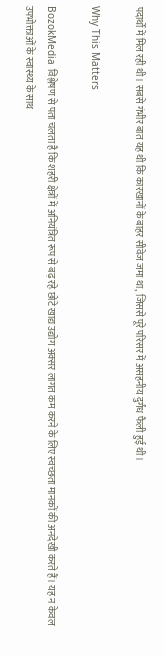पदार्थों में मिल रही थी। सबसे गंभीर बात यह थी कि कारखानों के बाहर सीवेज जमा था, जिससे पूरे परिसर में असहनीय दुर्गंध फैली हुई थी।

Why This Matters

BozokMedia विश्लेषण से पता चलता है कि शहरी क्षेत्रों में अनियंत्रित रूप से बढ़ रहे छोटे खाद्य उद्योग अक्सर लागत कम करने के लिए स्वच्छता मानकों की अनदेखी करते हैं। यह न केवल उपभोक्ताओं के स्वास्थ्य के साथ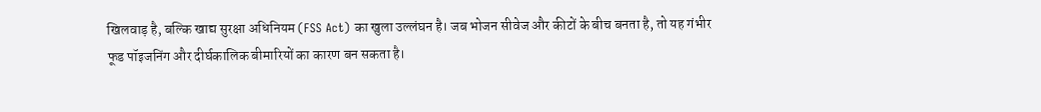खिलवाड़ है, बल्कि खाद्य सुरक्षा अधिनियम (FSS Act) का खुला उल्लंघन है। जब भोजन सीवेज और कीटों के बीच बनता है, तो यह गंभीर फूड पॉइजनिंग और दीर्घकालिक बीमारियों का कारण बन सकता है।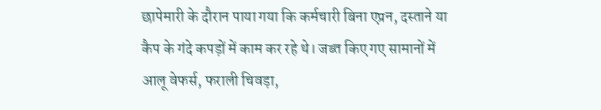छापेमारी के दौरान पाया गया कि कर्मचारी बिना एप्रन, दस्ताने या कैप के गंदे कपड़ों में काम कर रहे थे। जब्त किए गए सामानों में आलू वेफर्स, फराली चिवड़ा,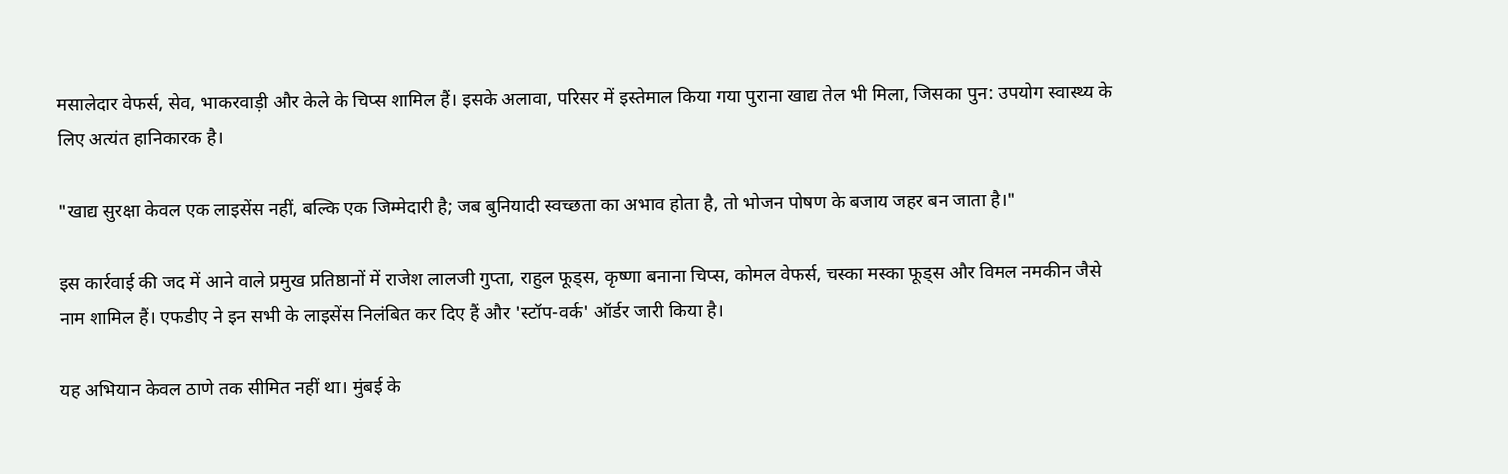मसालेदार वेफर्स, सेव, भाकरवाड़ी और केले के चिप्स शामिल हैं। इसके अलावा, परिसर में इस्तेमाल किया गया पुराना खाद्य तेल भी मिला, जिसका पुन: उपयोग स्वास्थ्य के लिए अत्यंत हानिकारक है।

"खाद्य सुरक्षा केवल एक लाइसेंस नहीं, बल्कि एक जिम्मेदारी है; जब बुनियादी स्वच्छता का अभाव होता है, तो भोजन पोषण के बजाय जहर बन जाता है।"

इस कार्रवाई की जद में आने वाले प्रमुख प्रतिष्ठानों में राजेश लालजी गुप्ता, राहुल फूड्स, कृष्णा बनाना चिप्स, कोमल वेफर्स, चस्का मस्का फूड्स और विमल नमकीन जैसे नाम शामिल हैं। एफडीए ने इन सभी के लाइसेंस निलंबित कर दिए हैं और 'स्टॉप-वर्क' ऑर्डर जारी किया है।

यह अभियान केवल ठाणे तक सीमित नहीं था। मुंबई के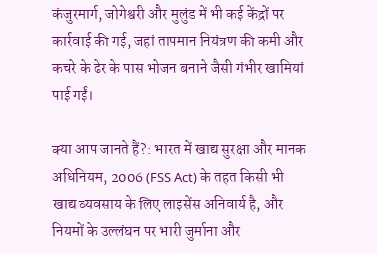कंजुरमार्ग, जोगेश्वरी और मुलुंड में भी कई केंद्रों पर कार्रवाई की गई, जहां तापमान नियंत्रण की कमी और कचरे के ढेर के पास भोजन बनाने जैसी गंभीर खामियां पाई गईं।

क्या आप जानते हैं?: भारत में खाद्य सुरक्षा और मानक अधिनियम, 2006 (FSS Act) के तहत किसी भी खाद्य व्यवसाय के लिए लाइसेंस अनिवार्य है, और नियमों के उल्लंघन पर भारी जुर्माना और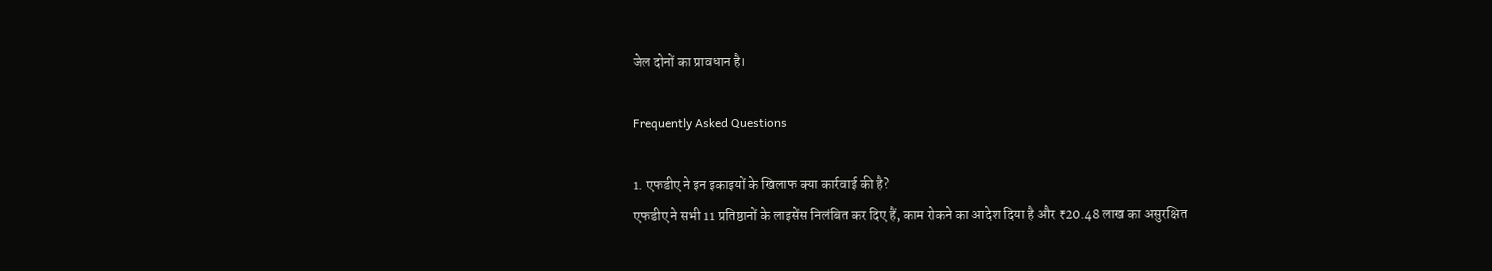जेल दोनों का प्रावधान है।

Frequently Asked Questions

1. एफडीए ने इन इकाइयों के खिलाफ क्या कार्रवाई की है?
एफडीए ने सभी 11 प्रतिष्ठानों के लाइसेंस निलंबित कर दिए हैं, काम रोकने का आदेश दिया है और ₹20.48 लाख का असुरक्षित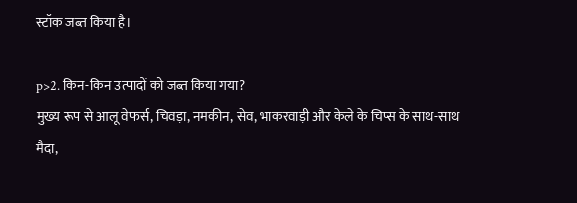स्टॉक जब्त किया है।

p>2. किन-किन उत्पादों को जब्त किया गया?
मुख्य रूप से आलू वेफर्स, चिवड़ा, नमकीन, सेव, भाकरवाड़ी और केले के चिप्स के साथ-साथ मैदा,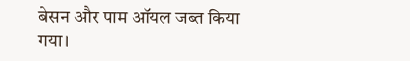बेसन और पाम ऑयल जब्त किया गया।